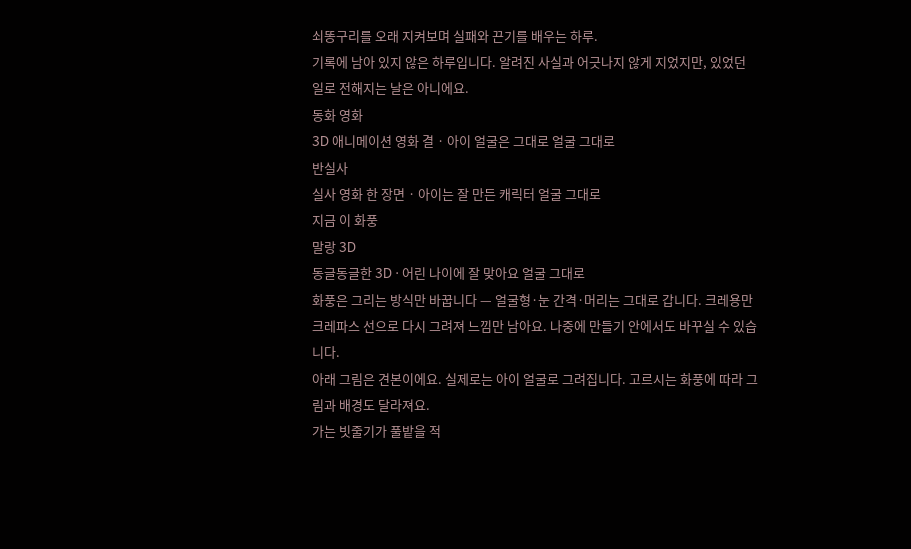쇠똥구리를 오래 지켜보며 실패와 끈기를 배우는 하루.
기록에 남아 있지 않은 하루입니다. 알려진 사실과 어긋나지 않게 지었지만, 있었던 일로 전해지는 날은 아니에요.
동화 영화
3D 애니메이션 영화 결 · 아이 얼굴은 그대로 얼굴 그대로
반실사
실사 영화 한 장면 · 아이는 잘 만든 캐릭터 얼굴 그대로
지금 이 화풍
말랑 3D
동글동글한 3D · 어린 나이에 잘 맞아요 얼굴 그대로
화풍은 그리는 방식만 바꿉니다 — 얼굴형·눈 간격·머리는 그대로 갑니다. 크레용만 크레파스 선으로 다시 그려져 느낌만 남아요. 나중에 만들기 안에서도 바꾸실 수 있습니다.
아래 그림은 견본이에요. 실제로는 아이 얼굴로 그려집니다. 고르시는 화풍에 따라 그림과 배경도 달라져요.
가는 빗줄기가 풀밭을 적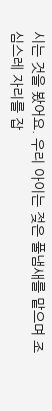시는 것을 봤어요. 우리 아이는 젖은 풀냄새를 맡으며 조심스레 자리를 잡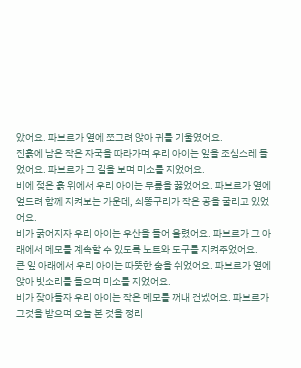았어요. 파브르가 옆에 쪼그려 앉아 귀를 기울였어요.
진흙에 남은 작은 자국을 따라가며 우리 아이는 잎을 조심스레 들었어요. 파브르가 그 길을 보며 미소를 지었어요.
비에 젖은 흙 위에서 우리 아이는 무릎을 꿇었어요. 파브르가 옆에 엎드려 함께 지켜보는 가운데, 쇠똥구리가 작은 공을 굴리고 있었어요.
비가 굵어지자 우리 아이는 우산을 들어 올렸어요. 파브르가 그 아래에서 메모를 계속할 수 있도록 노트와 도구를 지켜주었어요.
큰 잎 아래에서 우리 아이는 따뜻한 숨을 쉬었어요. 파브르가 옆에 앉아 빗소리를 들으며 미소를 지었어요.
비가 잦아들자 우리 아이는 작은 메모를 꺼내 건넸어요. 파브르가 그것을 받으며 오늘 본 것을 정리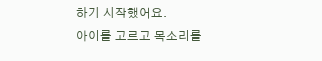하기 시작했어요.
아이를 고르고 목소리를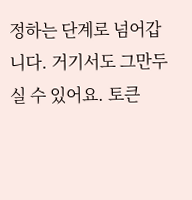정하는 단계로 넘어갑니다. 거기서도 그만두실 수 있어요. 토큰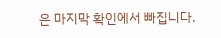은 마지막 확인에서 빠집니다.